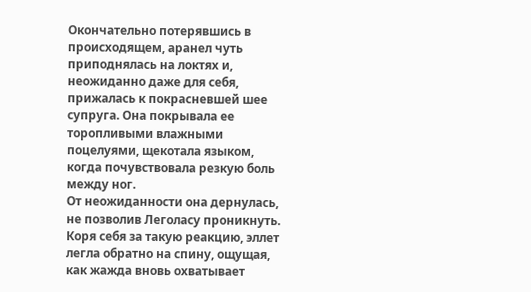Окончательно потерявшись в происходящем, аранел чуть приподнялась на локтях и, неожиданно даже для себя, прижалась к покрасневшей шее супруга. Она покрывала ее торопливыми влажными поцелуями, щекотала языком, когда почувствовала резкую боль между ног.
От неожиданности она дернулась, не позволив Леголасу проникнуть. Коря себя за такую реакцию, эллет легла обратно на спину, ощущая, как жажда вновь охватывает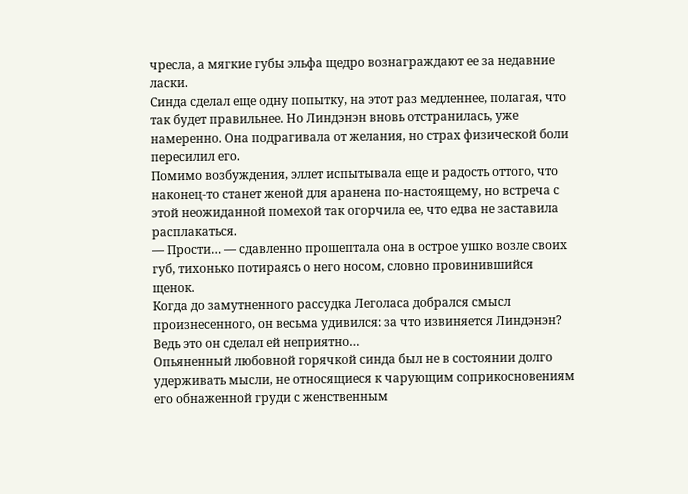чресла, а мягкие губы эльфа щедро вознаграждают ее за недавние ласки.
Синда сделал еще одну попытку, на этот раз медленнее, полагая, что так будет правильнее. Но Линдэнэн вновь отстранилась, уже намеренно. Она подрагивала от желания, но страх физической боли пересилил его.
Помимо возбуждения, эллет испытывала еще и радость оттого, что наконец-то станет женой для аранена по-настоящему, но встреча с этой неожиданной помехой так огорчила ее, что едва не заставила расплакаться.
— Прости… — сдавленно прошептала она в острое ушко возле своих губ, тихонько потираясь о него носом, словно провинившийся щенок.
Когда до замутненного рассудка Леголаса добрался смысл произнесенного, он весьма удивился: за что извиняется Линдэнэн? Ведь это он сделал ей неприятно…
Опьяненный любовной горячкой синда был не в состоянии долго удерживать мысли, не относящиеся к чарующим соприкосновениям его обнаженной груди с женственным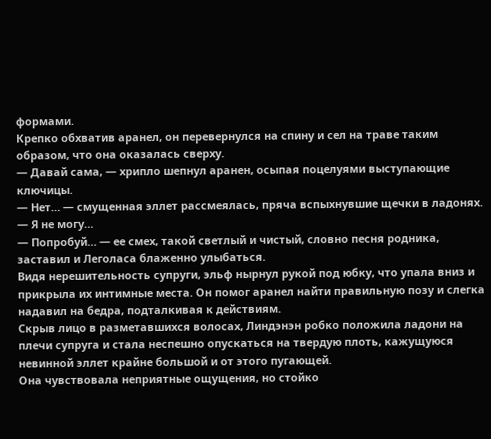формами.
Крепко обхватив аранел, он перевернулся на спину и сел на траве таким образом, что она оказалась сверху.
— Давай сама, — хрипло шепнул аранен, осыпая поцелуями выступающие ключицы.
— Нет… — смущенная эллет рассмеялась, пряча вспыхнувшие щечки в ладонях. — Я не могу…
— Попробуй… — ее смех, такой светлый и чистый, словно песня родника, заставил и Леголаса блаженно улыбаться.
Видя нерешительность супруги, эльф нырнул рукой под юбку, что упала вниз и прикрыла их интимные места. Он помог аранел найти правильную позу и слегка надавил на бедра, подталкивая к действиям.
Скрыв лицо в разметавшихся волосах, Линдэнэн робко положила ладони на плечи супруга и стала неспешно опускаться на твердую плоть, кажущуюся невинной эллет крайне большой и от этого пугающей.
Она чувствовала неприятные ощущения, но стойко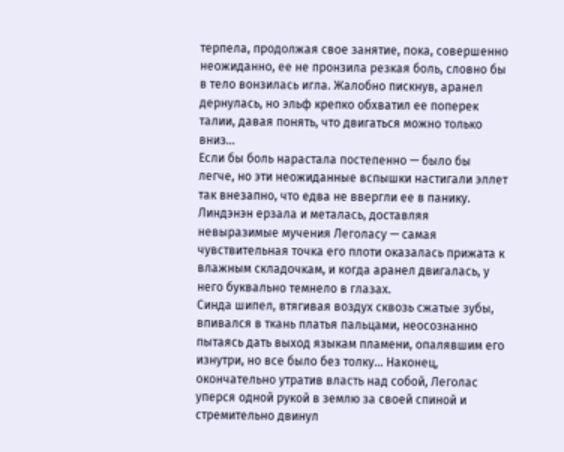терпела, продолжая свое занятие, пока, совершенно неожиданно, ее не пронзила резкая боль, словно бы в тело вонзилась игла. Жалобно пискнув, аранел дернулась, но эльф крепко обхватил ее поперек талии, давая понять, что двигаться можно только вниз…
Если бы боль нарастала постепенно — было бы легче, но эти неожиданные вспышки настигали эллет так внезапно, что едва не ввергли ее в панику. Линдэнэн ерзала и металась, доставляя невыразимые мучения Леголасу — самая чувствительная точка его плоти оказалась прижата к влажным складочкам, и когда аранел двигалась, у него буквально темнело в глазах.
Синда шипел, втягивая воздух сквозь сжатые зубы, впивался в ткань платья пальцами, неосознанно пытаясь дать выход языкам пламени, опалявшим его изнутри, но все было без толку… Наконец, окончательно утратив власть над собой, Леголас уперся одной рукой в землю за своей спиной и стремительно двинул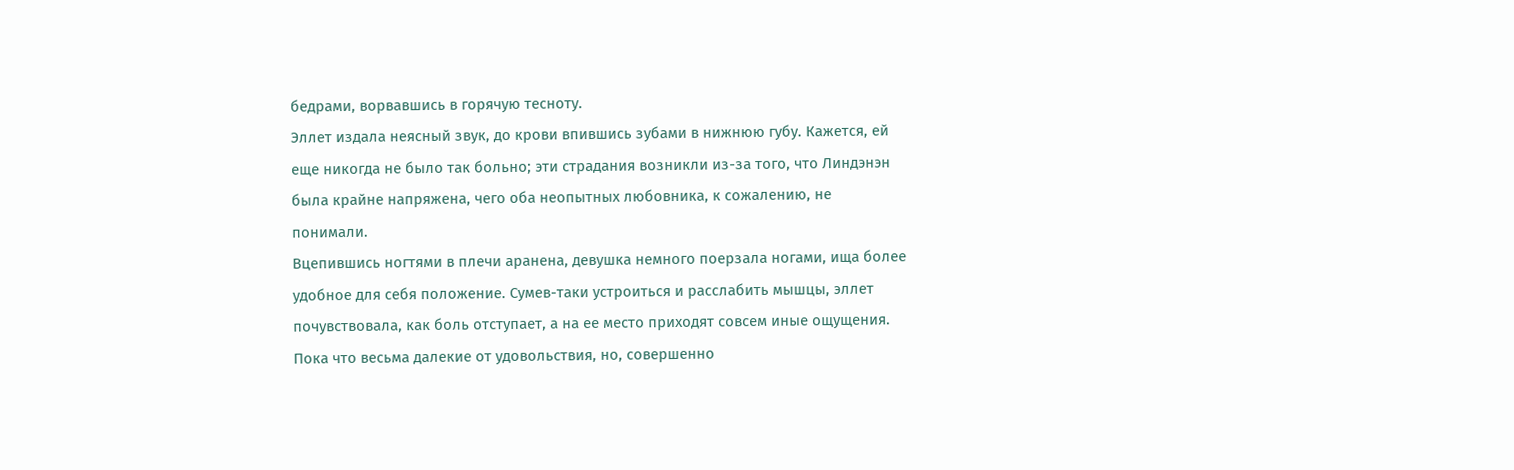бедрами, ворвавшись в горячую тесноту.
Эллет издала неясный звук, до крови впившись зубами в нижнюю губу. Кажется, ей еще никогда не было так больно; эти страдания возникли из-за того, что Линдэнэн была крайне напряжена, чего оба неопытных любовника, к сожалению, не понимали.
Вцепившись ногтями в плечи аранена, девушка немного поерзала ногами, ища более удобное для себя положение. Сумев-таки устроиться и расслабить мышцы, эллет почувствовала, как боль отступает, а на ее место приходят совсем иные ощущения. Пока что весьма далекие от удовольствия, но, совершенно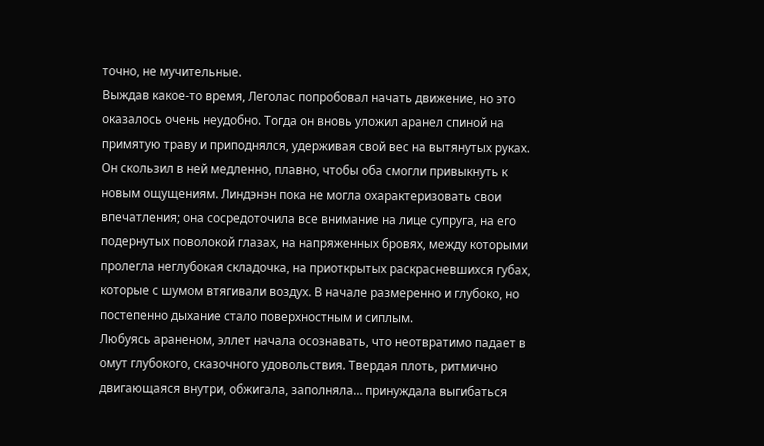точно, не мучительные.
Выждав какое-то время, Леголас попробовал начать движение, но это оказалось очень неудобно. Тогда он вновь уложил аранел спиной на примятую траву и приподнялся, удерживая свой вес на вытянутых руках.
Он скользил в ней медленно, плавно, чтобы оба смогли привыкнуть к новым ощущениям. Линдэнэн пока не могла охарактеризовать свои впечатления; она сосредоточила все внимание на лице супруга, на его подернутых поволокой глазах, на напряженных бровях, между которыми пролегла неглубокая складочка, на приоткрытых раскрасневшихся губах, которые с шумом втягивали воздух. В начале размеренно и глубоко, но постепенно дыхание стало поверхностным и сиплым.
Любуясь араненом, эллет начала осознавать, что неотвратимо падает в омут глубокого, сказочного удовольствия. Твердая плоть, ритмично двигающаяся внутри, обжигала, заполняла… принуждала выгибаться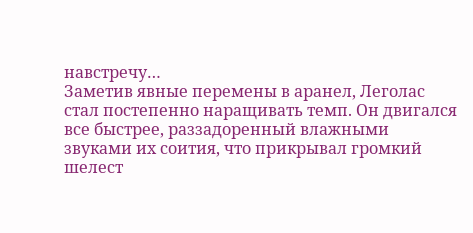навстречу…
Заметив явные перемены в аранел, Леголас стал постепенно наращивать темп. Он двигался все быстрее, раззадоренный влажными звуками их соития, что прикрывал громкий шелест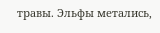травы. Эльфы метались,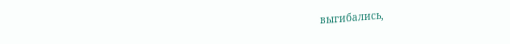выгибались,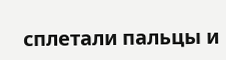сплетали пальцы и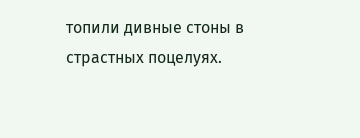топили дивные стоны в страстных поцелуях.